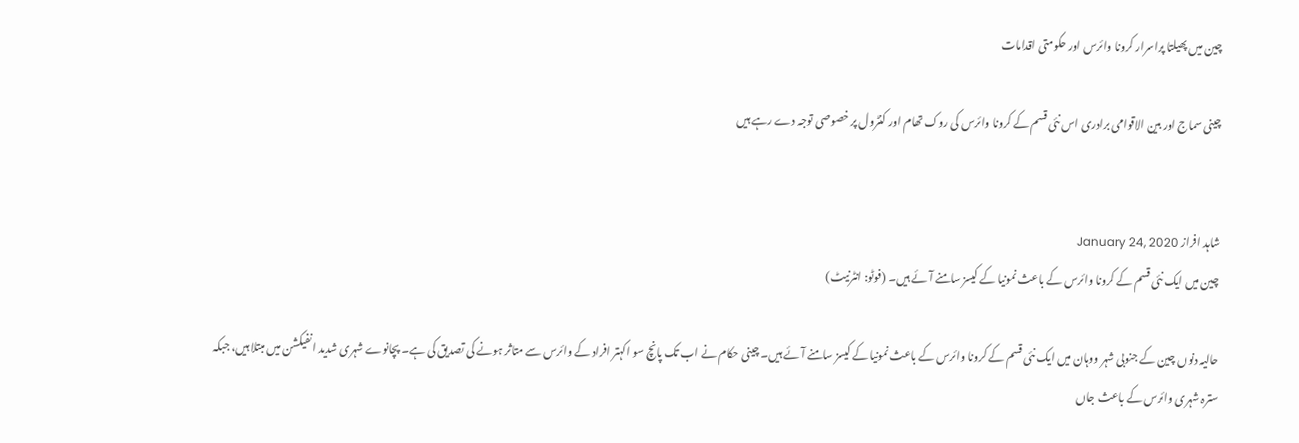چین میں پھیلتا پراسرار کرونا وائرس اور حکومتی اقدامات

چینی سماج اور بین الاقوامی برادری اس نئی قسم کے کرونا وائرس کی روک تھام اور کنٹرول پر خصوصی توجہ دے رہے ہیں


شاہد افراز January 24, 2020
چین میں ایک نئی قسم کے کرونا وائرس کے باعث نمونیا کے کیسز سامنے آئے ہیں۔ (فوٹو: انٹرنیٹ)

حالیہ دنوں چین کے جنوبی شہر ووہان میں ایک نئی قسم کے کرونا وائرس کے باعث نمونیا کے کیسز سامنے آئے ہیں۔ چینی حکام نے اب تک پانچ سو اکہتر افراد کے وائرس سے متاثر ہونے کی تصدیق کی ہے۔ پچانوے شہری شدید انفیکشن میں مبتلا ہیں، جبکہ سترہ شہری وائرس کے باعث جاں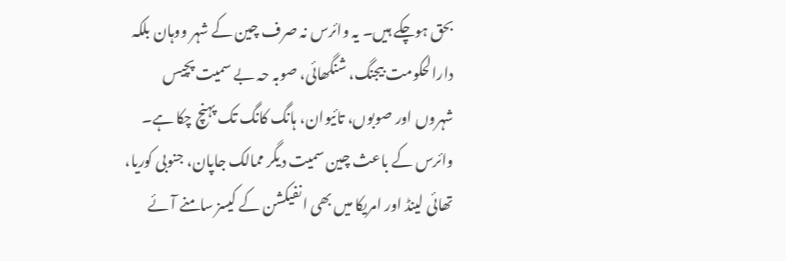بحق ہوچکے ہیں۔ یہ وائرس نہ صرف چین کے شہر ووہان بلکہ دارالحکومت بیجنگ، شنگھائی، صوبہ حہ بے سمیت پچیس شہروں اور صوبوں، تائیوان، ہانگ کانگ تک پہنچ چکا ہے۔ وائرس کے باعث چین سمیت دیگر ممالک جاپان، جنوبی کوریا، تھائی لینڈ اور امریکا میں بھی انفیکشن کے کیسز سامنے آئے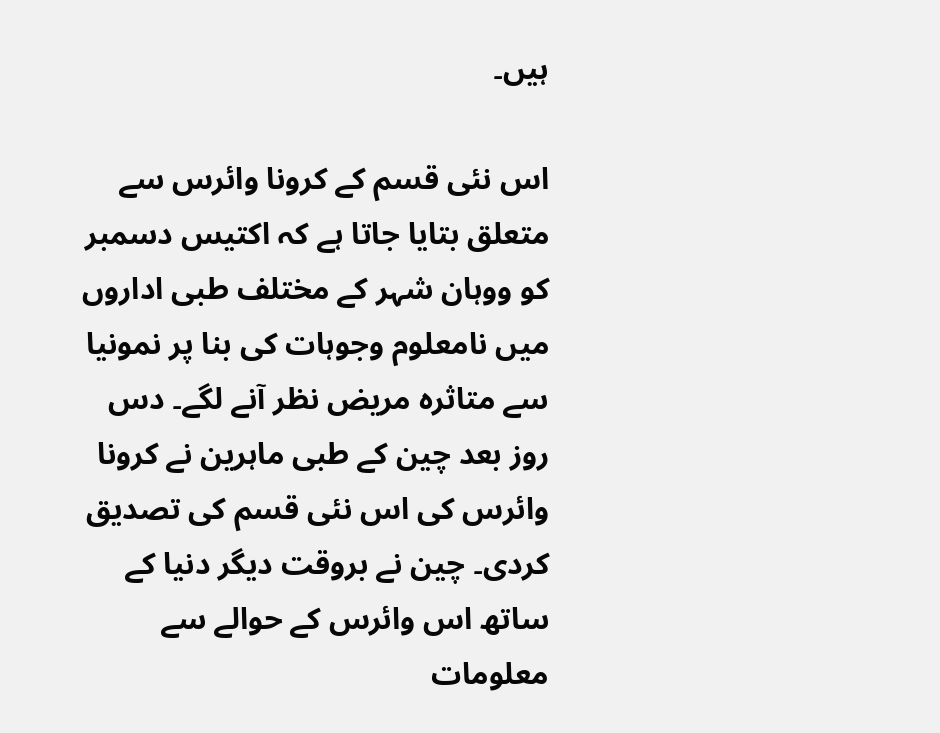ہیں۔

اس نئی قسم کے کرونا وائرس سے متعلق بتایا جاتا ہے کہ اکتیس دسمبر کو ووہان شہر کے مختلف طبی اداروں میں نامعلوم وجوہات کی بنا پر نمونیا سے متاثرہ مریض نظر آنے لگے۔ دس روز بعد چین کے طبی ماہرین نے کرونا وائرس کی اس نئی قسم کی تصدیق کردی۔ چین نے بروقت دیگر دنیا کے ساتھ اس وائرس کے حوالے سے معلومات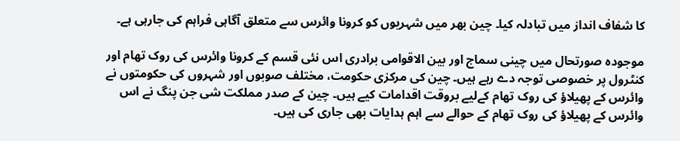کا شفاف انداز میں تبادلہ کیا۔ چین بھر میں شہریوں کو کرونا وائرس سے متعلق آگاہی فراہم کی جارہی ہے۔

موجودہ صورتحال میں چینی سماج اور بین الاقوامی برادری اس نئی قسم کے کرونا وائرس کی روک تھام اور کنٹرول پر خصوصی توجہ دے رہے ہیں۔ چین کی مرکزی حکومت، مختلف صوبوں اور شہروں کی حکومتوں نے وائرس کے پھیلاؤ کی روک تھام کےلیے بروقت اقدامات کیے ہیں۔ چین کے صدر مملکت شی جن پنگ نے اس وائرس کے پھیلاؤ کی روک تھام کے حوالے سے اہم ہدایات بھی جاری کی ہیں۔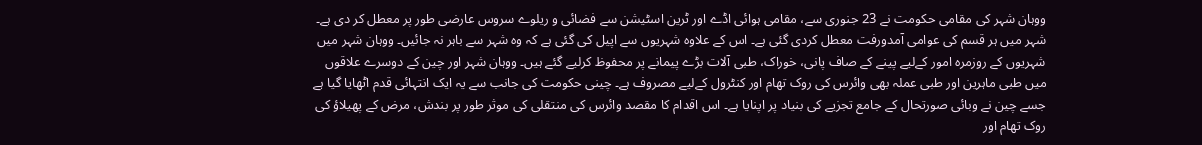ووہان شہر کی مقامی حکومت نے 23 جنوری سے، مقامی ہوائی اڈے اور ٹرین اسٹیشن سے فضائی و ریلوے سروس عارضی طور پر معطل کر دی ہے۔ شہر میں ہر قسم کی عوامی آمدورفت معطل کردی گئی ہے۔ اس کے علاوہ شہریوں سے اپیل کی گئی ہے کہ وہ شہر سے باہر نہ جائیں۔ ووہان شہر میں شہریوں کے روزمرہ امور کےلیے پینے کے صاف پانی، خوراک، طبی آلات بڑے پیمانے پر محفوظ کرلیے گئے ہیں۔ ووہان شہر اور چین کے دوسرے علاقوں میں طبی ماہرین اور طبی عملہ بھی وائرس کی روک تھام اور کنٹرول کےلیے مصروف ہے۔ چینی حکومت کی جانب سے یہ ایک انتہائی قدم اٹھایا گیا ہے جسے چین نے وبائی صورتحال کے جامع تجزیے کی بنیاد پر اپنایا ہے۔ اس اقدام کا مقصد وائرس کی منتقلی کی موثر طور پر بندش، مرض کے پھیلاؤ کی روک تھام اور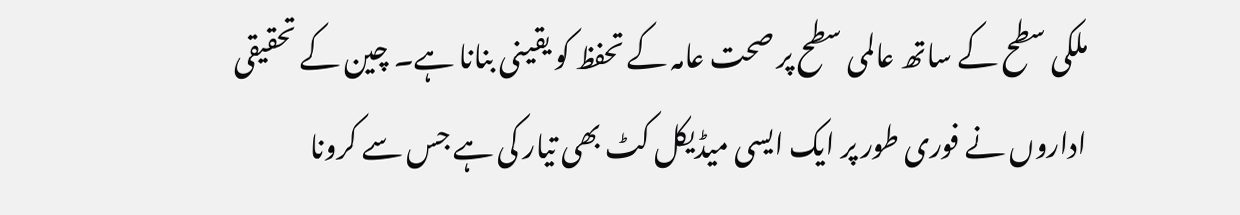ملکی سطح کے ساتھ عالمی سطح پر صحت عامہ کے تحفظ کو یقینی بنانا ہے۔ چین کے تحقیقی اداروں نے فوری طور پر ایک ایسی میڈیکل کٹ بھی تیار کی ہے جس سے کرونا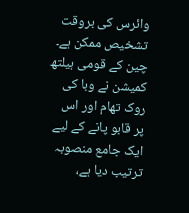وائرس کی بروقت تشخیص ممکن ہے۔ چین کے قومی ہیلتھ کمیشن نے وبا کی روک تھام اور اس پر قابو پانے کے لیے ایک جامع منصوبہ ترتیب دیا ہے،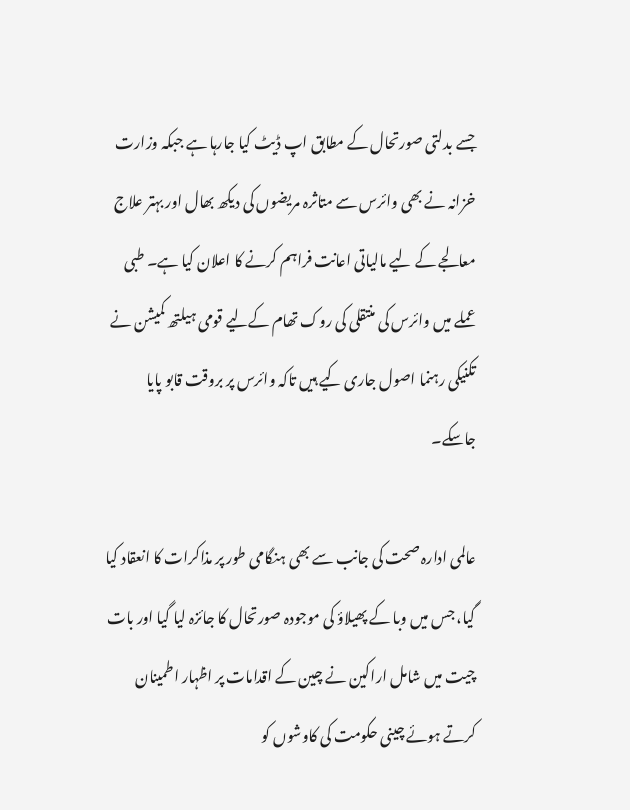جسے بدلتی صورتحال کے مطابق اپ ڈیٹ کیا جارہا ہے جبکہ وزارت خزانہ نے بھی وائرس سے متاثرہ مریضوں کی دیکھ بھال اور بہتر علاج معالجے کے لیے مالیاتی اعانت فراہم کرنے کا اعلان کیا ہے۔ طبی عملے میں وائرس کی منتقلی کی روک تھام کےلیے قومی ہیلتھ کمیشن نے تکنیکی رہنما اصول جاری کیے ہیں تاکہ وائرس پر بروقت قابو پایا جاسکے۔

عالمی ادارہ صحت کی جانب سے بھی ہنگامی طور پر مذاکرات کا انعقاد کیا گیا، جس میں وبا کے پھیلاؤ کی موجودہ صورتحال کا جائزہ لیا گیا اور بات چیت میں شامل اراکین نے چین کے اقدامات پر اظہار اطمینان کرتے ہوئے چینی حکومت کی کاوشوں کو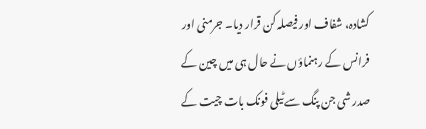کشادہ، شفاف اور فیصلہ کن قرار دیا۔ جرمنی اور فرانس کے رہنماؤں نے حال ہی میں چین کے صدر شی جن پنگ سے ٹیلی فونک بات چیت کے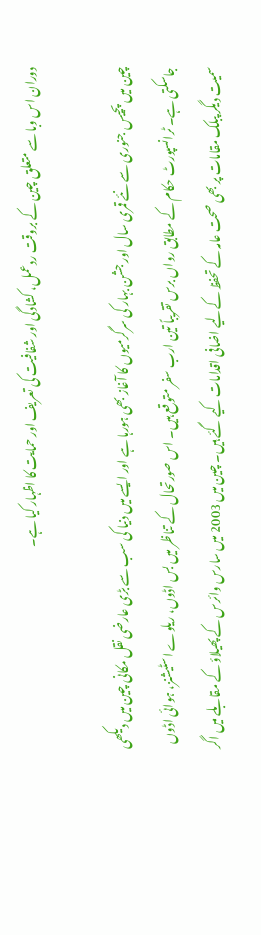دوران اس وبا سے متعلق چین کے بروقت ردعمل، کشادگی اور شفافیت کی تعریف اور حمایت کا اظہار کیا ہے۔

چین میں پچیس جنوری سے نئے قمری سال اور جشن بہار کی سرگرمیوں کا آغاز بھی ہورہا ہے اور ایسے میں دنیا کی سب سے بڑی عارضی نقل مکانی چین میں دیکھی جاسکتی ہے۔ ٹرانسپورٹ حکام کے مطابق رواں برس تقریباً تین ارب سفر متوقع ہیں۔ اس صورتحال کے تناظر میں بس اڈوں، ریلوے اسٹیشنز، ہوائی اڈوں سمیت دیگر پبلک مقامات پر بھی صحت عامہ کے تحفظ کےلیے اضافی اقدامات کیے گئے ہیں۔ چین میں 2003 میں سارس وائرس کے پھیلاؤ کے مقابلے میں اگر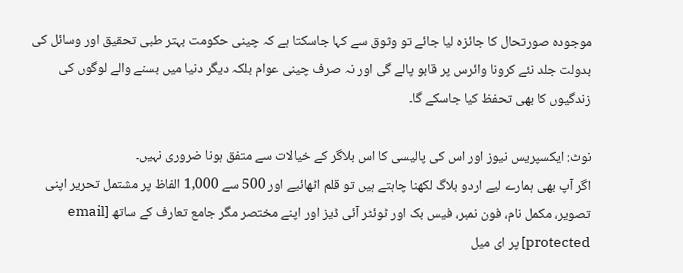موجودہ صورتحال کا جائزہ لیا جائے تو وثوق سے کہا جاسکتا ہے کہ چینی حکومت بہتر طبی تحقیق اور وسائل کی بدولت جلد نئے کرونا وائرس پر قابو پالے گی اور نہ صرف چینی عوام بلکہ دیگر دنیا میں بسنے والے لوگوں کی زندگیوں کا بھی تحفظ کیا جاسکے گا۔

نوٹ: ایکسپریس نیوز اور اس کی پالیسی کا اس بلاگر کے خیالات سے متفق ہونا ضروری نہیں۔
اگر آپ بھی ہمارے لیے اردو بلاگ لکھنا چاہتے ہیں تو قلم اٹھائیے اور 500 سے 1,000 الفاظ پر مشتمل تحریر اپنی تصویر، مکمل نام، فون نمبر، فیس بک اور ٹوئٹر آئی ڈیز اور اپنے مختصر مگر جامع تعارف کے ساتھ [email protected] پر ای میل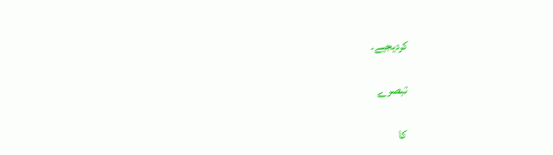کردیجیے۔

تبصرے

کا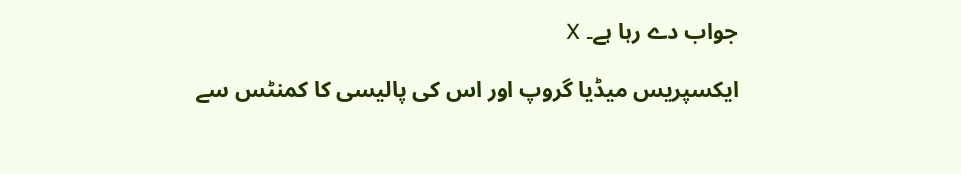جواب دے رہا ہے۔ X

ایکسپریس میڈیا گروپ اور اس کی پالیسی کا کمنٹس سے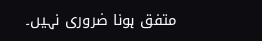متفق ہونا ضروری نہیں۔